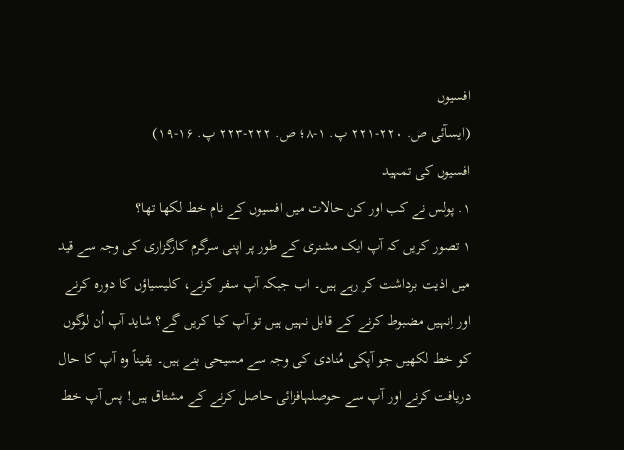افسیوں
(ایسآئی ص. ۲۲۰-۲۲۱ پ. ۱-۸؛ ص. ۲۲۲-۲۲۳ پ. ۱۶-۱۹)
افسیوں کی تمہید
۱. پولس نے کب اور کن حالات میں افسیوں کے نام خط لکھا تھا؟
۱ تصور کریں کہ آپ ایک مشنری کے طور پر اپنی سرگرم کارگزاری کی وجہ سے قید میں اذیت برداشت کر رہے ہیں۔ اب جبکہ آپ سفر کرنے، کلیسیاؤں کا دورہ کرنے اور اِنہیں مضبوط کرنے کے قابل نہیں ہیں تو آپ کیا کریں گے؟ شاید آپ اُن لوگوں کو خط لکھیں جو آپکی مُنادی کی وجہ سے مسیحی بنے ہیں۔ یقیناً وہ آپ کا حال دریافت کرنے اور آپ سے حوصلہافزائی حاصل کرنے کے مشتاق ہیں! پس آپ خط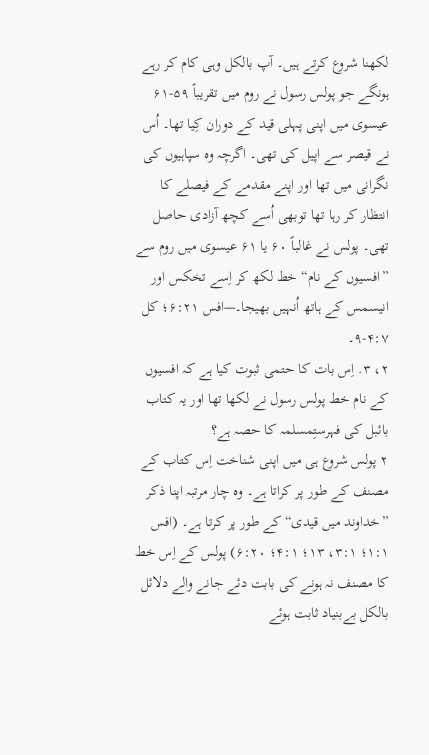لکھنا شروع کرتے ہیں۔ آپ بالکل وہی کام کر رہے ہونگے جو پولس رسول نے روم میں تقریباً ۵۹-۶۱ عیسوی میں اپنی پہلی قید کے دوران کِیا تھا۔ اُس نے قیصر سے اپیل کی تھی۔ اگرچہ وہ سپاہیوں کی نگرانی میں تھا اور اپنے مقدمے کے فیصلے کا انتظار کر رہا تھا توبھی اُسے کچھ آزادی حاصل تھی۔ پولس نے غالباً ۶۰ یا ۶۱ عیسوی میں روم سے ”افسیوں کے نام“ خط لکھ کر اِسے تخکس اور انیسمس کے ہاتھ اُنہیں بھیجا۔—افس ۶:۲۱؛ کل ۴:۷-۹۔
۲، ۳. اِس بات کا حتمی ثبوت کیا ہے کہ افسیوں کے نام خط پولس رسول نے لکھا تھا اور یہ کتاب بائبل کی فہرستِمسلمہ کا حصہ ہے؟
۲ پولس شروع ہی میں اپنی شناخت اِس کتاب کے مصنف کے طور پر کراتا ہے۔ وہ چار مرتبہ اپنا ذکر ”خداوند میں قیدی“ کے طور پر کرتا ہے۔ (افس ۱:۱؛ ۳:۱، ۱۳؛ ۴:۱؛ ۶:۲۰) پولس کے اِس خط کا مصنف نہ ہونے کی بابت دئے جانے والے دلائل بالکل بےبنیاد ثابت ہوئے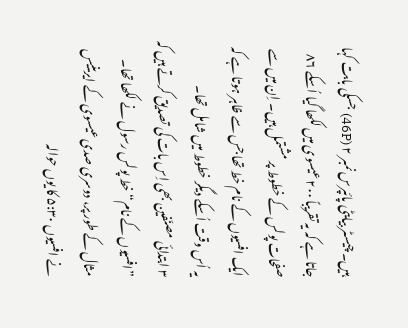ہیں۔ چیسٹر بیایٹی پائپرس نمبر ۲ (46P) جسکی بابت کہا جاتا ہے کہ یہ تقریباً ۲۰۰ عیسوی میں لکھا گیا اُسکے ۸۶ صفحات پولس کے خطوط پر مشتمل ہیں۔ اِن میں سے ایک افسیوں کے نام خط تھا جس سے ظاہر ہوتا ہے کہ یہ اُس وقت اُسکے دیگر خطوط میں شامل تھا۔
۳ ابتدائی مصنّفین بھی اِس بات کی تصدیق کرتے ہیں کہ ”افسیوں کے نام“ خط پولس رسول نے لکھا تھا۔ مثال کے طور پر، دوسری صدی عیسوی کے ایرینیس نے افسیوں ۵:۳۰ کا یوں حوالہ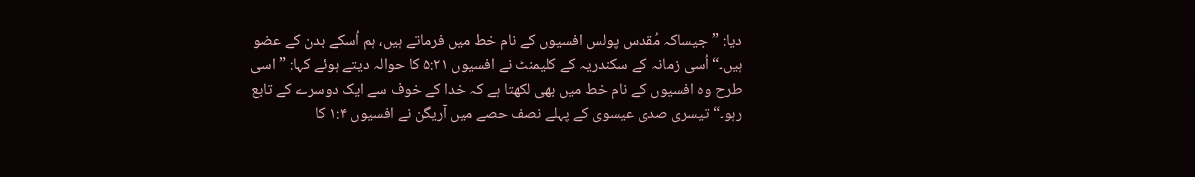دیا: ”جیساکہ مُقدس پولس افسیوں کے نام خط میں فرماتے ہیں، ہم اُسکے بدن کے عضو ہیں۔“ اُسی زمانہ کے سکندریہ کے کلیمنٹ نے افسیوں ۵:۲۱ کا حوالہ دیتے ہوئے کہا: ”اسی طرح وہ افسیوں کے نام خط میں بھی لکھتا ہے کہ خدا کے خوف سے ایک دوسرے کے تابع رہو۔“ تیسری صدی عیسوی کے پہلے نصف حصے میں آریگن نے افسیوں ۱:۴ کا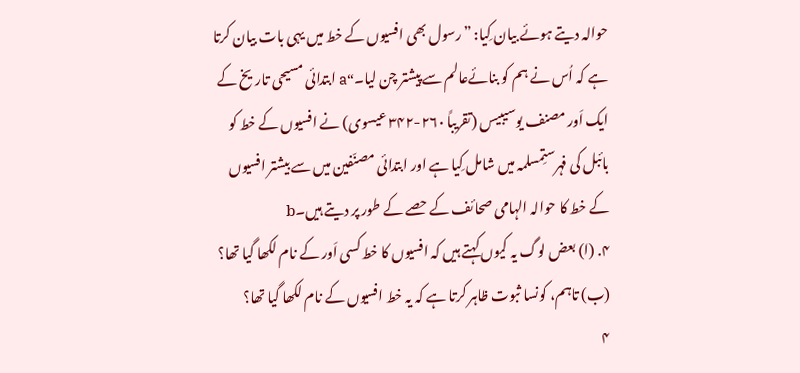حوالہ دیتے ہوئے بیان کِیا: ”رسول بھی افسیوں کے خط میں یہی بات بیان کرتا ہے کہ اُس نے ہم کو بنائےعالم سے پیشتر چن لیا۔“a ابتدائی مسیحی تاریخ کے ایک اَور مصنف یوسیبیس (تقریباً ۲۶۰-۳۴۲ عیسوی) نے افسیوں کے خط کو بائبل کی فہرستِمسلمہ میں شامل کِیا ہے اور ابتدائی مصنّفین میں سے بیشتر افسیوں کے خط کا حوالہ الہامی صحائف کے حصے کے طور پر دیتے ہیں۔b
۴. (ا) بعض لوگ یہ کیوں کہتے ہیں کہ افسیوں کا خط کسی اَور کے نام لکھا گیا تھا؟ (ب) تاہم، کونسا ثبوت ظاہر کرتا ہے کہ یہ خط افسیوں کے نام لکھا گیا تھا؟
۴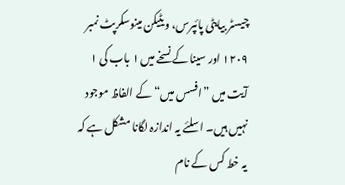چیسٹر بیایٹی پائپرس، ویٹیکن مینوسکرپٹ نمبر ۱۲۰۹ اور سینا کے نسخے میں ۱ باب کی ۱ آیت میں ”افسس میں“ کے الفاظ موجود نہیں ہیں۔ اسلئے یہ اندازہ لگانا مشکل ہے کہ یہ خط کس کے نام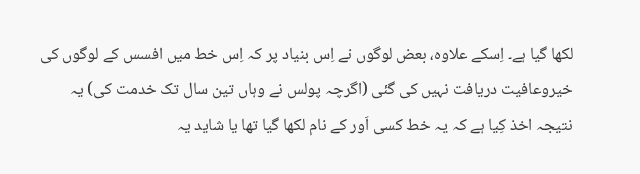لکھا گیا ہے۔ اِسکے علاوہ، بعض لوگوں نے اِس بنیاد پر کہ اِس خط میں افسس کے لوگوں کی خیروعافیت دریافت نہیں کی گئی (اگرچہ پولس نے وہاں تین سال تک خدمت کی) یہ نتیجہ اخذ کِیا ہے کہ یہ خط کسی اَور کے نام لکھا گیا تھا یا شاید یہ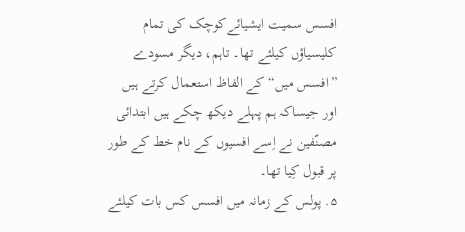افسس سمیت ایشیائےکوچک کی تمام کلیسیاؤں کیلئے تھا۔ تاہم، دیگر مسودے ”افسس میں“ کے الفاظ استعمال کرتے ہیں اور جیساکہ ہم پہلے دیکھ چکے ہیں ابتدائی مصنّفین نے اِسے افسیوں کے نام خط کے طور پر قبول کِیا تھا۔
۵. پولس کے زمانہ میں افسس کس بات کیلئے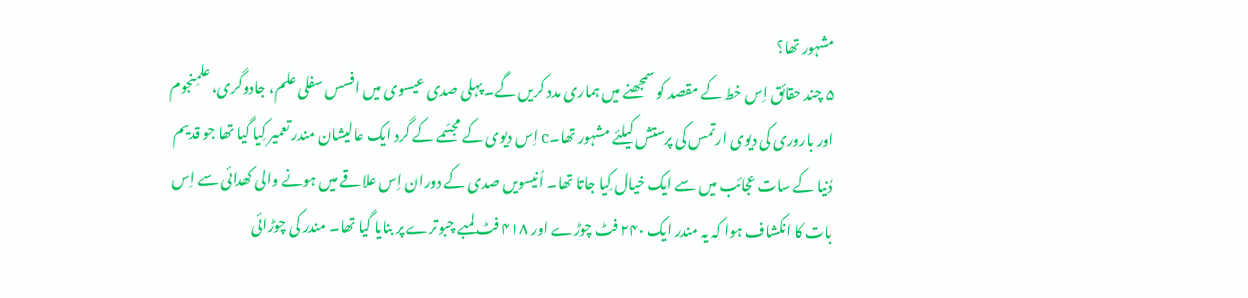مشہور تھا؟
۵ چند حقائق اِس خط کے مقصد کو سمجھنے میں ہماری مدد کریں گے۔ پہلی صدی عیسوی میں افسس سفلی علم، جادوگری، علمِنجوم اور باروری کی دیوی ارتمس کی پرستش کیلئے مشہور تھا۔c اِس دیوی کے مجسّمے کے گرد ایک عالیشان مندر تعمیر کِیا گیا تھا جو قدیم دُنیا کے سات عجائب میں سے ایک خیال کِیا جاتا تھا۔ اُنیسویں صدی کے دوران اِس علاقے میں ہونے والی کھدائی سے اِس بات کا انکشاف ہوا کہ یہ مندر ایک ۲۴۰ فٹ چوڑے اور ۴۱۸ فٹ لمبے چبوترے پر بنایا گیا تھا۔ مندر کی چوڑائی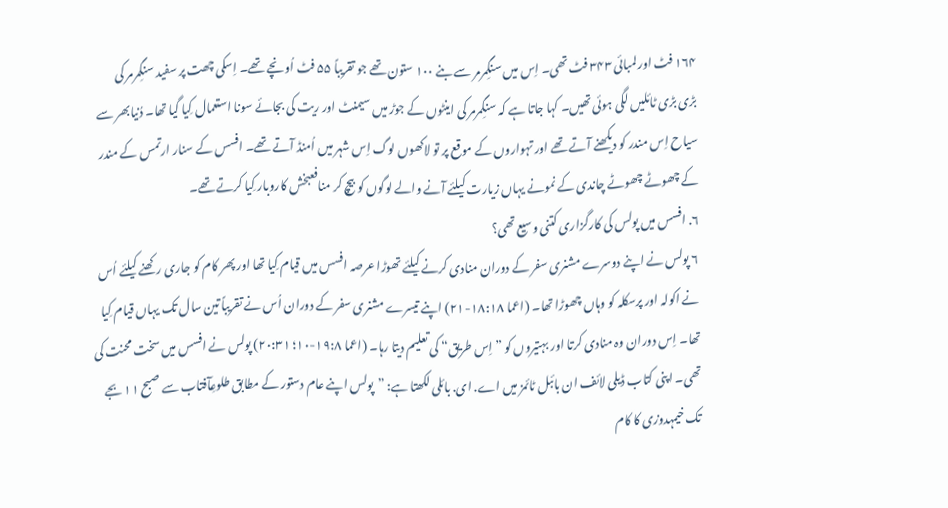۱۶۴ فٹ اور لمبائی ۳۴۳ فٹ تھی۔ اِس میں سنگِمرمر سے بنے ۱۰۰ ستون تھے جو تقریباً ۵۵ فٹ اُونچے تھے۔ اِسکی چھت پر سفید سنگِمرمر کی بڑی بڑی ٹائلیں لگی ہوئی تھیں۔ کہا جاتا ہے کہ سنگِمرمر کی اینٹوں کے جوڑ میں سیمنٹ اور ریت کی بجائے سونا استعمال کِیا گیا تھا۔ دُنیابھر سے سیاح اِس مندر کو دیکھنے آتے تھے اور تہواروں کے موقع پر تو لاکھوں لوگ اِس شہر میں اُمنڈ آتے تھے۔ افسس کے سنار ارتمس کے مندر کے چھوٹے چھوٹے چاندی کے نمونے یہاں زیارت کیلئے آنے والے لوگوں کو بیچ کر منافعبخش کاروبار کِیا کرتے تھے۔
۶. افسس میں پولس کی کارگزاری کتنی وسیع تھی؟
۶ پولس نے اپنے دوسرے مشنری سفر کے دوران منادی کرنے کیلئے تھوڑا عرصہ افسس میں قیام کِیا تھا اور پھر کام کو جاری رکھنے کیلئے اُس نے اکولہ اور پرسکلہ کو وہاں چھوڑا تھا۔ (اعما ۱۸:۱۸-۲۱) اپنے تیسرے مشنری سفر کے دوران اُس نے تقریباً تین سال تک یہاں قیام کِیا تھا۔ اِس دوران وہ منادی کرتا اور بہتیروں کو ”اِس طریق“ کی تعلیم دیتا رہا۔ (اعما ۱۹:۸-۱۰؛ ۲۰:۳۱) پولس نے افسس میں سخت محنت کی تھی۔ اپنی کتاب ڈیلی لائف ان بائبل ٹائمز میں اے. ای. بائلی لکھتا ہے: ”پولس اپنے عام دستور کے مطابق طلوعِآفتاب سے صبح ۱۱ بجے تک خیمہدوزی کا کام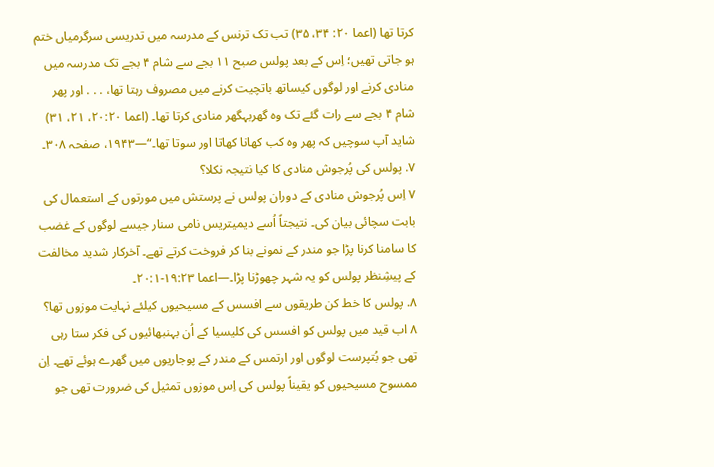کرتا تھا (اعما ۲۰: ۳۴، ۳۵) تب تک ترنس کے مدرسہ میں تدریسی سرگرمیاں ختم ہو جاتی تھیں؛ اِس کے بعد پولس صبح ۱۱ بجے سے شام ۴ بجے تک مدرسہ میں منادی کرنے اور لوگوں کیساتھ باتچیت کرنے میں مصروف رہتا تھا، . . . اور پھر شام ۴ بجے سے رات گئے تک وہ گھربہگھر منادی کرتا تھا۔ (اعما ۲۰:۲۰، ۲۱، ۳۱) شاید آپ سوچیں کہ پھر وہ کب کھانا کھاتا اور سوتا تھا۔“—۱۹۴۳، صفحہ ۳۰۸۔
۷. پولس کی پُرجوش منادی کا کیا نتیجہ نکلا؟
۷ اِس پُرجوش منادی کے دوران پولس نے پرستش میں مورتوں کے استعمال کی بابت سچائی بیان کی۔ نتیجتاً اُسے دیمیتریس نامی سنار جیسے لوگوں کے غضب کا سامنا کرنا پڑا جو مندر کے نمونے بنا کر فروخت کرتے تھے۔ آخرکار شدید مخالفت کے پیشِنظر پولس کو یہ شہر چھوڑنا پڑا۔—اعما ۱۹:۲۳-۲۰:۱۔
۸. پولس کا خط کن طریقوں سے افسس کے مسیحیوں کیلئے نہایت موزوں تھا؟
۸ اب قید میں پولس کو افسس کی کلیسیا کے اُن بہنبھائیوں کی فکر ستا رہی تھی جو بُتپرست لوگوں اور ارتمس کے مندر کے پوجاریوں میں گھرے ہوئے تھے۔ اِن ممسوح مسیحیوں کو یقیناً پولس کی اِس موزوں تمثیل کی ضرورت تھی جو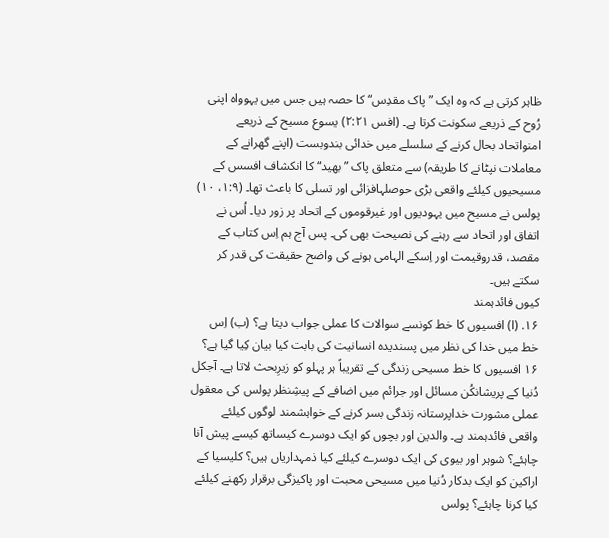ظاہر کرتی ہے کہ وہ ایک ”پاک مقدِس“ کا حصہ ہیں جس میں یہوواہ اپنی رُوح کے ذریعے سکونت کرتا ہے۔ (افس ۲:۲۱) یسوع مسیح کے ذریعے امنواتحاد بحال کرنے کے سلسلے میں خدائی بندوبست (اپنے گھرانے کے معاملات نپٹانے کا طریقہ) سے متعلق پاک ”بھید“ کا انکشاف افسس کے مسیحیوں کیلئے واقعی بڑی حوصلہافزائی اور تسلی کا باعث تھا۔ (۱:۹، ۱۰) پولس نے مسیح میں یہودیوں اور غیرقوموں کے اتحاد پر زور دیا۔ اُس نے اتفاق اور اتحاد سے رہنے کی نصیحت بھی کی۔ پس آج ہم اِس کتاب کے مقصد، قدروقیمت اور اِسکے الہامی ہونے کی واضح حقیقت کی قدر کر سکتے ہیں۔
کیوں فائدہمند
۱۶. (ا) افسیوں کا خط کونسے سوالات کا عملی جواب دیتا ہے؟ (ب) اِس خط میں خدا کی نظر میں پسندیدہ انسانیت کی بابت کیا بیان کِیا گیا ہے؟
۱۶ افسیوں کا خط مسیحی زندگی کے تقریباً ہر پہلو کو زیرِبحث لاتا ہے۔ آجکل دُنیا کے پریشانکُن مسائل اور جرائم میں اضافے کے پیشِنظر پولس کی معقول عملی مشورت خداپرستانہ زندگی بسر کرنے کے خواہشمند لوگوں کیلئے واقعی فائدہمند ہے۔ والدین اور بچوں کو ایک دوسرے کیساتھ کیسے پیش آنا چاہئے؟ شوہر اور بیوی کی ایک دوسرے کیلئے کیا ذمہداریاں ہیں؟ کلیسیا کے اراکین کو ایک بدکار دُنیا میں مسیحی محبت اور پاکیزگی برقرار رکھنے کیلئے کیا کرنا چاہئے؟ پولس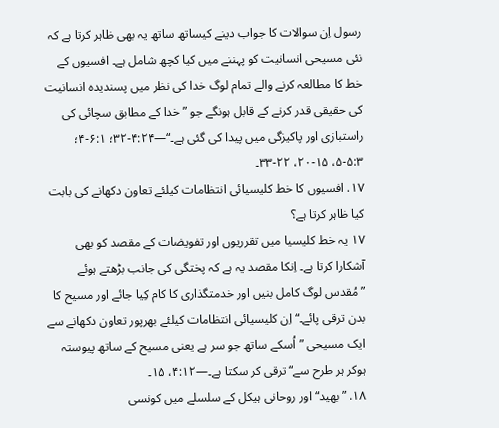رسول اِن سوالات کا جواب دینے کیساتھ ساتھ یہ بھی ظاہر کرتا ہے کہ نئی مسیحی انسانیت کو پہننے میں کیا کچھ شامل ہے۔ افسیوں کے خط کا مطالعہ کرنے والے تمام لوگ خدا کی نظر میں پسندیدہ انسانیت کی حقیقی قدر کرنے کے قابل ہونگے جو ”خدا کے مطابق سچائی کی راستبازی اور پاکیزگی میں پیدا کی گئی ہے۔“—۴:۲۴-۳۲؛ ۶:۱-۴؛ ۵:۳-۵، ۱۵-۲۰، ۲۲-۳۳۔
۱۷. افسیوں کا خط کلیسیائی انتظامات کیلئے تعاون دکھانے کی بابت کیا ظاہر کرتا ہے؟
۱۷ یہ خط کلیسیا میں تقرریوں اور تفویضات کے مقصد کو بھی آشکارا کرتا ہے۔ اِنکا مقصد یہ ہے کہ پختگی کی جانب بڑھتے ہوئے ”مُقدس لوگ کامل بنیں اور خدمتگذاری کا کام کِیا جائے اور مسیح کا بدن ترقی پائے۔“ اِن کلیسیائی انتظامات کیلئے بھرپور تعاون دکھانے سے ایک مسیحی ”اُسکے ساتھ جو سر ہے یعنی مسیح کے ساتھ پیوستہ ہوکر ہر طرح سے“ ترقی کر سکتا ہے۔—۴:۱۲، ۱۵۔
۱۸. ”بھید“ اور روحانی ہیکل کے سلسلے میں کونسی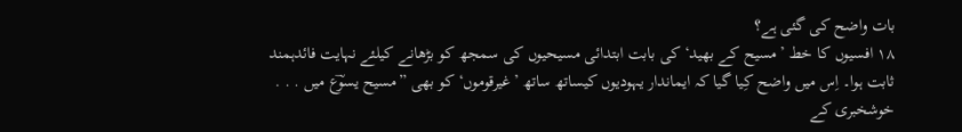بات واضح کی گئی ہے؟
۱۸ افسیوں کا خط ’مسیح کے بھید‘ کی بابت ابتدائی مسیحیوں کی سمجھ کو بڑھانے کیلئے نہایت فائدہمند ثابت ہوا۔ اِس میں واضح کِیا گیا کہ ایماندار یہودیوں کیساتھ ساتھ ’غیرقوموں‘ کو بھی ”مسیح یسوؔع میں . . . خوشخبری کے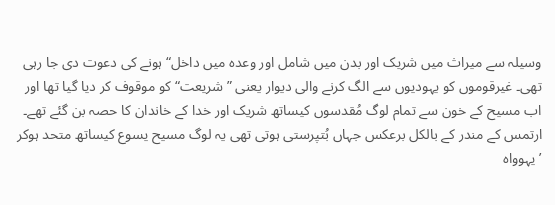وسیلہ سے میراث میں شریک اور بدن میں شامل اور وعدہ میں داخل“ ہونے کی دعوت دی جا رہی تھی۔ غیرقوموں کو یہودیوں سے الگ کرنے والی دیوار یعنی ”شریعت“ کو موقوف کر دیا گیا تھا اور اب مسیح کے خون سے تمام لوگ مُقدسوں کیساتھ شریک اور خدا کے خاندان کا حصہ بن گئے تھے۔ ارتمس کے مندر کے بالکل برعکس جہاں بُتپرستی ہوتی تھی یہ لوگ مسیح یسوع کیساتھ متحد ہوکر ’یہوواہ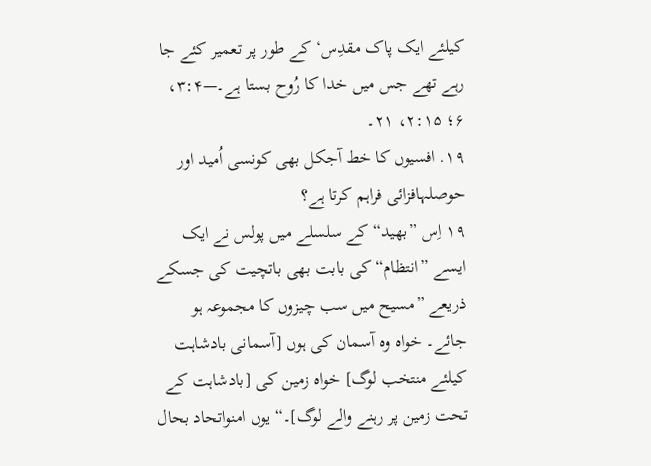کیلئے ایک پاک مقدِس‘ کے طور پر تعمیر کئے جا رہے تھے جس میں خدا کا رُوح بستا ہے۔—۳:۴، ۶؛ ۲:۱۵، ۲۱۔
۱۹. افسیوں کا خط آجکل بھی کونسی اُمید اور حوصلہافزائی فراہم کرتا ہے؟
۱۹ اِس ”بھید“ کے سلسلے میں پولس نے ایک ایسے ”انتظام“ کی بابت بھی باتچیت کی جسکے ذریعے ”مسیح میں سب چیزوں کا مجموعہ ہو جائے۔ خواہ وہ آسمان کی ہوں [آسمانی بادشاہت کیلئے منتخب لوگ] خواہ زمین کی [بادشاہت کے تحت زمین پر رہنے والے لوگ]۔“ یوں امنواتحاد بحال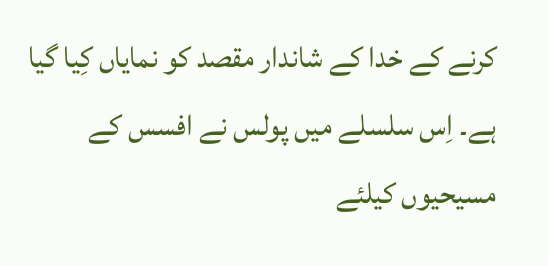کرنے کے خدا کے شاندار مقصد کو نمایاں کِیا گیا ہے۔ اِس سلسلے میں پولس نے افسس کے مسیحیوں کیلئے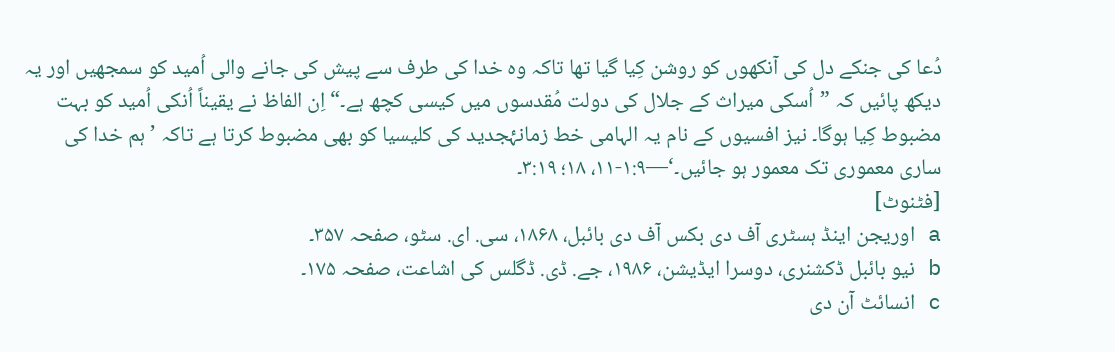دُعا کی جنکے دل کی آنکھوں کو روشن کِیا گیا تھا تاکہ وہ خدا کی طرف سے پیش کی جانے والی اُمید کو سمجھیں اور یہ دیکھ پائیں کہ ”اُسکی میراث کے جلال کی دولت مُقدسوں میں کیسی کچھ ہے۔“ اِن الفاظ نے یقیناً اُنکی اُمید کو بہت مضبوط کِیا ہوگا۔ نیز افسیوں کے نام یہ الہامی خط زمانۂجدید کی کلیسیا کو بھی مضبوط کرتا ہے تاکہ ’ہم خدا کی ساری معموری تک معمور ہو جائیں۔‘—۱:۹-۱۱، ۱۸؛ ۳:۱۹۔
[فٹنوٹ]
a اوریجن اینڈ ہسٹری آف دی بکس آف دی بائبل، ۱۸۶۸، سی. ای. سٹو، صفحہ ۳۵۷۔
b نیو بائبل ڈکشنری، دوسرا ایڈیشن، ۱۹۸۶، جے. ڈی. ڈگلس کی اشاعت، صفحہ ۱۷۵۔
c انسائٹ آن دی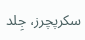سکرپچرز، جِلد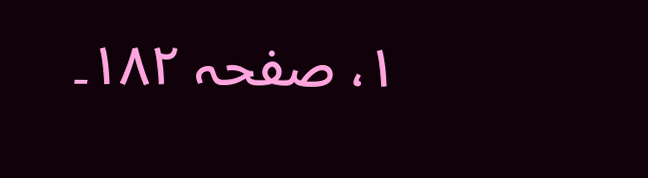۱، صفحہ ۱۸۲۔